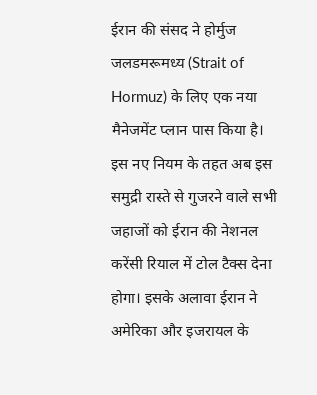ईरान की संसद ने होर्मुज जलडमरूमध्य (Strait of Hormuz) के लिए एक नया मैनेजमेंट प्लान पास किया है। इस नए नियम के तहत अब इस समुद्री रास्ते से गुजरने वाले सभी जहाजों को ईरान की नेशनल करेंसी रियाल में टोल टैक्स देना होगा। इसके अलावा ईरान ने अमेरिका और इजरायल के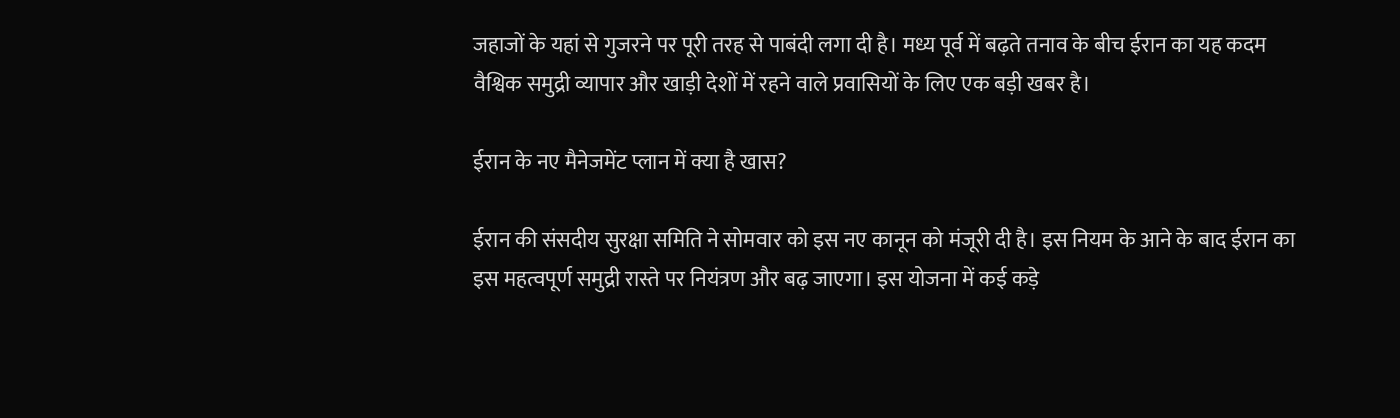जहाजों के यहां से गुजरने पर पूरी तरह से पाबंदी लगा दी है। मध्य पूर्व में बढ़ते तनाव के बीच ईरान का यह कदम वैश्विक समुद्री व्यापार और खाड़ी देशों में रहने वाले प्रवासियों के लिए एक बड़ी खबर है।

ईरान के नए मैनेजमेंट प्लान में क्या है खास?

ईरान की संसदीय सुरक्षा समिति ने सोमवार को इस नए कानून को मंजूरी दी है। इस नियम के आने के बाद ईरान का इस महत्वपूर्ण समुद्री रास्ते पर नियंत्रण और बढ़ जाएगा। इस योजना में कई कड़े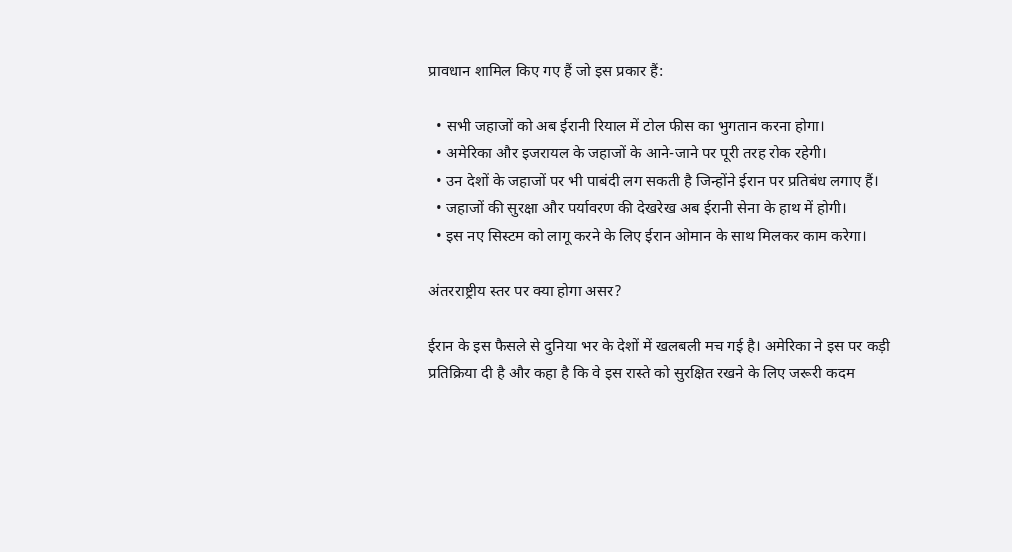प्रावधान शामिल किए गए हैं जो इस प्रकार हैं:

  • सभी जहाजों को अब ईरानी रियाल में टोल फीस का भुगतान करना होगा।
  • अमेरिका और इजरायल के जहाजों के आने-जाने पर पूरी तरह रोक रहेगी।
  • उन देशों के जहाजों पर भी पाबंदी लग सकती है जिन्होंने ईरान पर प्रतिबंध लगाए हैं।
  • जहाजों की सुरक्षा और पर्यावरण की देखरेख अब ईरानी सेना के हाथ में होगी।
  • इस नए सिस्टम को लागू करने के लिए ईरान ओमान के साथ मिलकर काम करेगा।

अंतरराष्ट्रीय स्तर पर क्या होगा असर?

ईरान के इस फैसले से दुनिया भर के देशों में खलबली मच गई है। अमेरिका ने इस पर कड़ी प्रतिक्रिया दी है और कहा है कि वे इस रास्ते को सुरक्षित रखने के लिए जरूरी कदम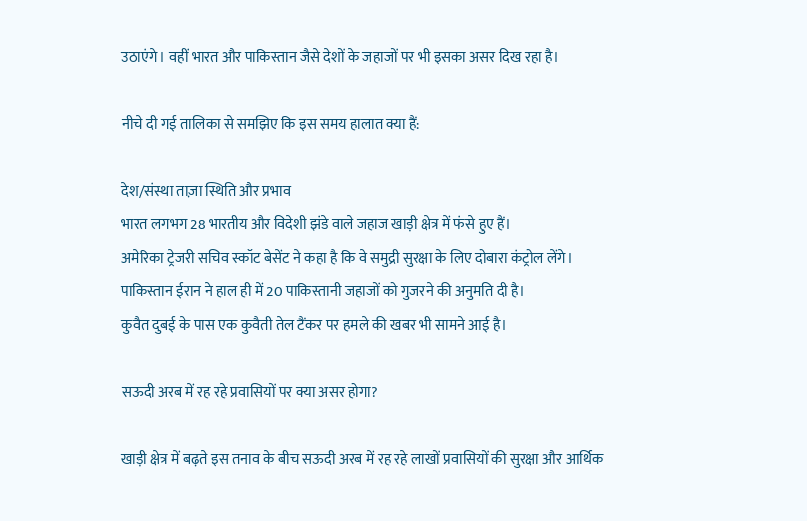उठाएंगे। वहीं भारत और पाकिस्तान जैसे देशों के जहाजों पर भी इसका असर दिख रहा है।

नीचे दी गई तालिका से समझिए कि इस समय हालात क्या हैं:

देश/संस्था ताज़ा स्थिति और प्रभाव
भारत लगभग 28 भारतीय और विदेशी झंडे वाले जहाज खाड़ी क्षेत्र में फंसे हुए हैं।
अमेरिका ट्रेजरी सचिव स्कॉट बेसेंट ने कहा है कि वे समुद्री सुरक्षा के लिए दोबारा कंट्रोल लेंगे।
पाकिस्तान ईरान ने हाल ही में 20 पाकिस्तानी जहाजों को गुजरने की अनुमति दी है।
कुवैत दुबई के पास एक कुवैती तेल टैंकर पर हमले की खबर भी सामने आई है।

सऊदी अरब में रह रहे प्रवासियों पर क्या असर होगा?

खाड़ी क्षेत्र में बढ़ते इस तनाव के बीच सऊदी अरब में रह रहे लाखों प्रवासियों की सुरक्षा और आर्थिक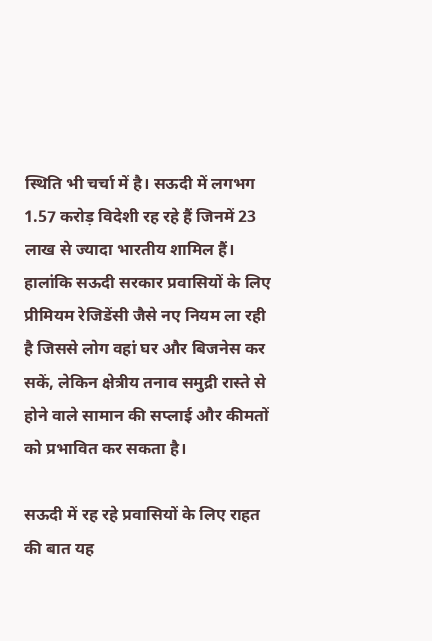स्थिति भी चर्चा में है। सऊदी में लगभग 1.57 करोड़ विदेशी रह रहे हैं जिनमें 23 लाख से ज्यादा भारतीय शामिल हैं। हालांकि सऊदी सरकार प्रवासियों के लिए प्रीमियम रेजिडेंसी जैसे नए नियम ला रही है जिससे लोग वहां घर और बिजनेस कर सकें, लेकिन क्षेत्रीय तनाव समुद्री रास्ते से होने वाले सामान की सप्लाई और कीमतों को प्रभावित कर सकता है।

सऊदी में रह रहे प्रवासियों के लिए राहत की बात यह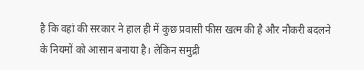है कि वहां की सरकार ने हाल ही में कुछ प्रवासी फीस खत्म की है और नौकरी बदलने के नियमों को आसान बनाया है। लेकिन समुद्री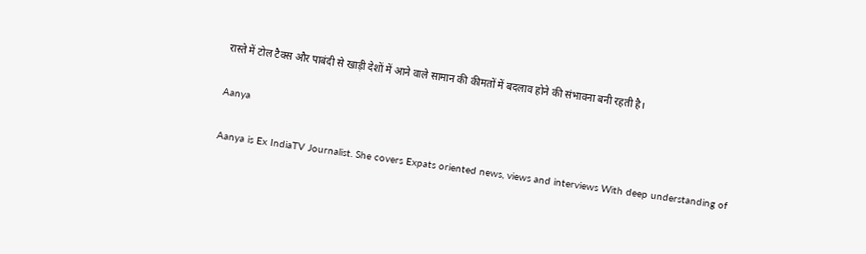रास्ते में टोल टैक्स और पाबंदी से खाड़ी देशों में आने वाले सामान की कीमतों में बदलाव होने की संभावना बनी रहती है।

Aanya

Aanya is Ex IndiaTV Journalist. She covers Expats oriented news, views and interviews With deep understanding of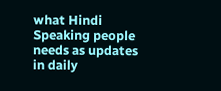what Hindi Speaking people needs as updates in daily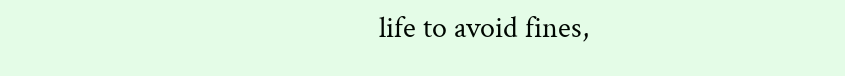life to avoid fines,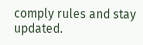comply rules and stay updated.